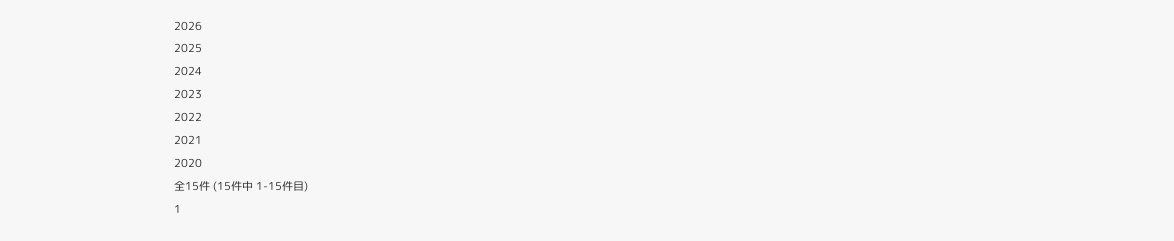2026
2025
2024
2023
2022
2021
2020
全15件 (15件中 1-15件目)
1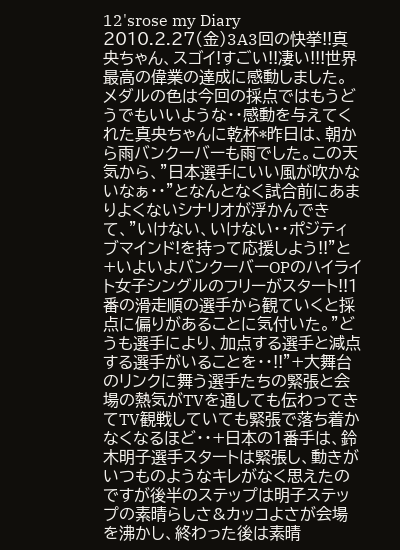12'srose my Diary 2010.2.27(金)3A3回の快挙!!真央ちゃん、スゴイ!すごい!!凄い!!!世界最高の偉業の達成に感動しました。メダルの色は今回の採点ではもうどうでもいいような・・感動を与えてくれた真央ちゃんに乾杯*昨日は、朝から雨バンクーバーも雨でした。この天気から、”日本選手にいい風が吹かないなぁ・・”となんとなく試合前にあまりよくないシナリオが浮かんできて、”いけない、いけない・・ポジティブマインド!を持って応援しよう!!”と+いよいよバンクーバーOPのハイライト女子シングルのフリーがスタート!!1番の滑走順の選手から観ていくと採点に偏りがあることに気付いた。”どうも選手により、加点する選手と減点する選手がいることを・・!!”+大舞台のリンクに舞う選手たちの緊張と会場の熱気がTVを通しても伝わってきてTV観戦していても緊張で落ち着かなくなるほど・・+日本の1番手は、鈴木明子選手スタートは緊張し、動きがいつものようなキレがなく思えたのですが後半のステップは明子ステップの素晴らしさ&カッコよさが会場を沸かし、終わった後は素晴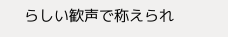らしい歓声で称えられ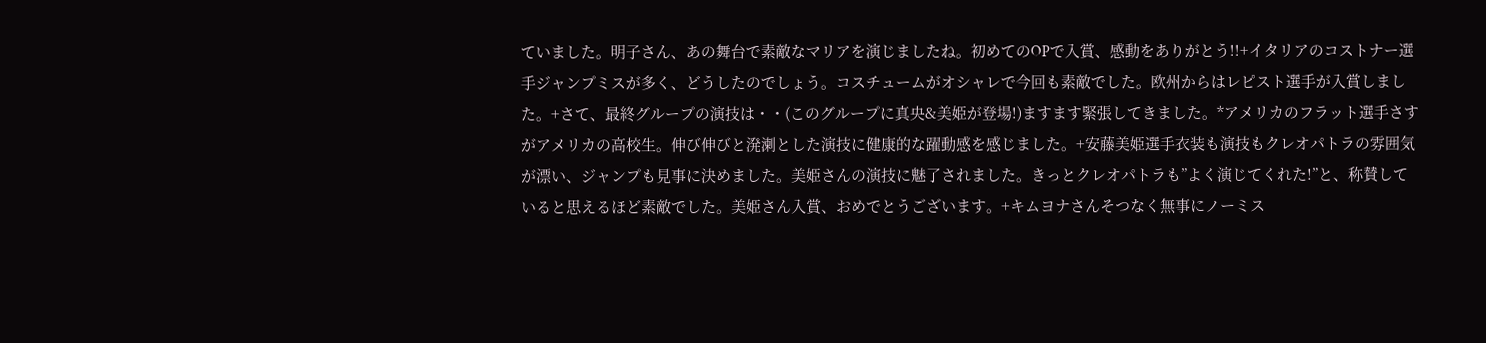ていました。明子さん、あの舞台で素敵なマリアを演じましたね。初めてのOPで入賞、感動をありがとう!!+イタリアのコストナー選手ジャンプミスが多く、どうしたのでしょう。コスチュームがオシャレで今回も素敵でした。欧州からはレピスト選手が入賞しました。+さて、最終グループの演技は・・(このグループに真央&美姫が登場!)ますます緊張してきました。*アメリカのフラット選手さすがアメリカの高校生。伸び伸びと溌溂とした演技に健康的な躍動感を感じました。+安藤美姫選手衣装も演技もクレオパトラの雰囲気が漂い、ジャンプも見事に決めました。美姫さんの演技に魅了されました。きっとクレオパトラも”よく演じてくれた!”と、称賛していると思えるほど素敵でした。美姫さん入賞、おめでとうございます。+キムヨナさんそつなく無事にノーミス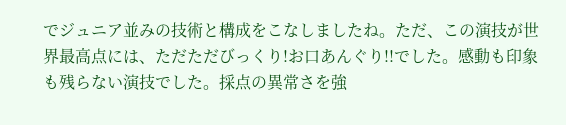でジュニア並みの技術と構成をこなしましたね。ただ、この演技が世界最高点には、ただただびっくり!お口あんぐり!!でした。感動も印象も残らない演技でした。採点の異常さを強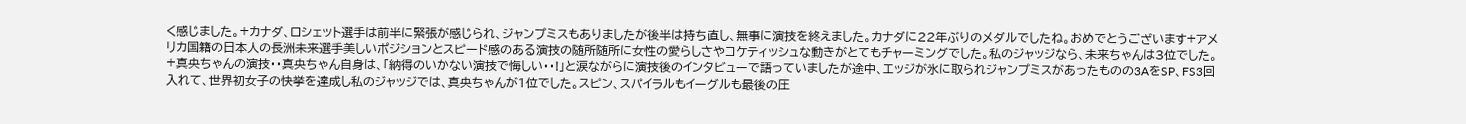く感じました。+カナダ、ロシェット選手は前半に緊張が感じられ、ジャンプミスもありましたが後半は持ち直し、無事に演技を終えました。カナダに22年ぶりのメダルでしたね。おめでとうございます+アメリカ国籍の日本人の長洲未来選手美しいポジションとスピード感のある演技の随所随所に女性の愛らしさやコケティッシュな動きがとてもチャーミングでした。私のジャッジなら、未来ちゃんは3位でした。+真央ちゃんの演技・・真央ちゃん自身は、「納得のいかない演技で悔しい・・!」と涙ながらに演技後のインタビューで語っていましたが途中、エッジが氷に取られジャンプミスがあったものの3AをSP、FS3回入れて、世界初女子の快挙を達成し私のジャッジでは、真央ちゃんが1位でした。スピン、スパイラルもイーグルも最後の圧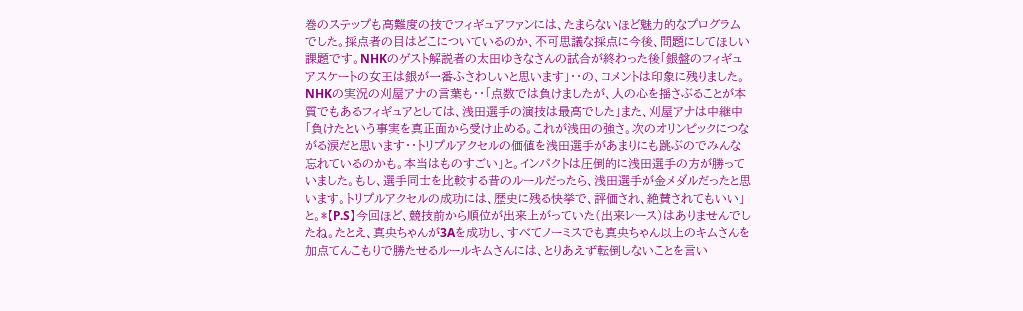巻のステップも高難度の技でフィギュアファンには、たまらないほど魅力的なプログラムでした。採点者の目はどこについているのか、不可思議な採点に今後、問題にしてほしい課題です。NHKのゲスト解説者の太田ゆきなさんの試合が終わった後「銀盤のフィギュアスケートの女王は銀が一番ふさわしいと思います」・・の、コメントは印象に残りました。NHKの実況の刈屋アナの言葉も・・「点数では負けましたが、人の心を揺さぶることが本質でもあるフィギュアとしては、浅田選手の演技は最高でした」また、刈屋アナは中継中「負けたという事実を真正面から受け止める。これが浅田の強さ。次のオリンピックにつながる涙だと思います・・トリプルアクセルの価値を浅田選手があまりにも跳ぶのでみんな忘れているのかも。本当はものすごい」と。インパクトは圧倒的に浅田選手の方が勝っていました。もし、選手同士を比較する昔のルールだったら、浅田選手が金メダルだったと思います。トリプルアクセルの成功には、歴史に残る快挙で、評価され、絶賛されてもいい」と。*【P.S】今回ほど、競技前から順位が出来上がっていた(出来レース)はありませんでしたね。たとえ、真央ちゃんが3Aを成功し、すべてノーミスでも真央ちゃん以上のキムさんを加点てんこもりで勝たせるルールキムさんには、とりあえず転倒しないことを言い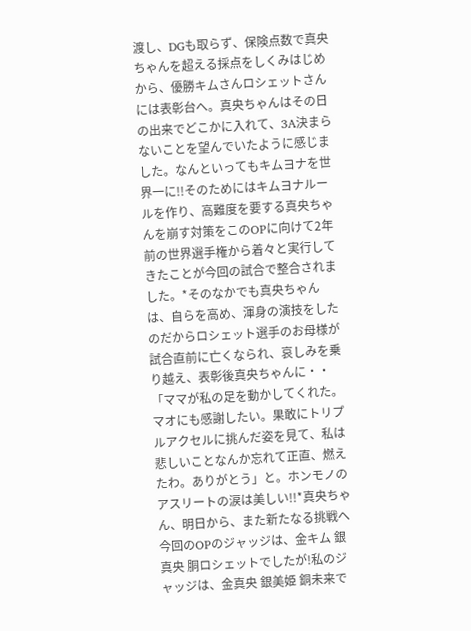渡し、DGも取らず、保険点数で真央ちゃんを超える採点をしくみはじめから、優勝キムさんロシェットさんには表彰台へ。真央ちゃんはその日の出来でどこかに入れて、3A決まらないことを望んでいたように感じました。なんといってもキムヨナを世界一に!!そのためにはキムヨナルールを作り、高難度を要する真央ちゃんを崩す対策をこのOPに向けて2年前の世界選手権から着々と実行してきたことが今回の試合で整合されました。*そのなかでも真央ちゃんは、自らを高め、渾身の演技をしたのだからロシェット選手のお母様が試合直前に亡くなられ、哀しみを乗り越え、表彰後真央ちゃんに・・「ママが私の足を動かしてくれた。マオにも感謝したい。果敢にトリプルアクセルに挑んだ姿を見て、私は悲しいことなんか忘れて正直、燃えたわ。ありがとう」と。ホンモノのアスリートの涙は美しい!!*真央ちゃん、明日から、また新たなる挑戦へ今回のOPのジャッジは、金キム 銀真央 胴ロシェットでしたが!私のジャッジは、金真央 銀美姫 銅未来で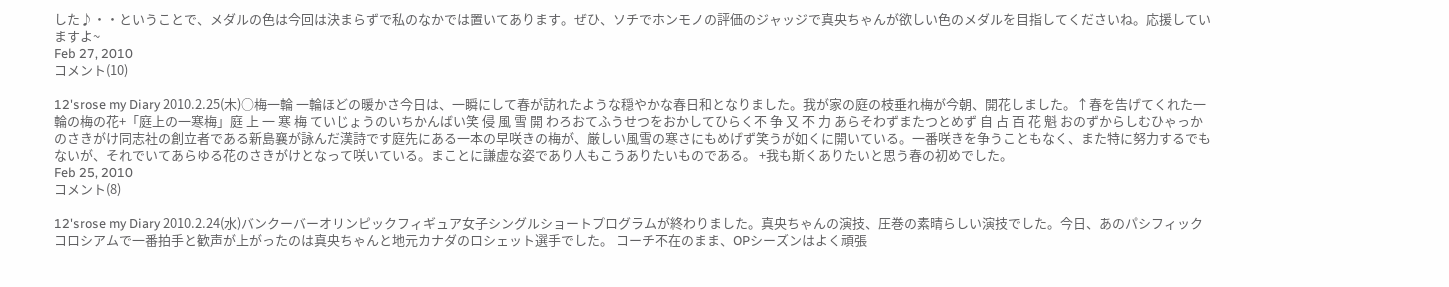した♪・・ということで、メダルの色は今回は決まらずで私のなかでは置いてあります。ぜひ、ソチでホンモノの評価のジャッジで真央ちゃんが欲しい色のメダルを目指してくださいね。応援していますよ~
Feb 27, 2010
コメント(10)

12'srose my Diary 2010.2.25(木)○梅一輪 一輪ほどの暖かさ今日は、一瞬にして春が訪れたような穏やかな春日和となりました。我が家の庭の枝垂れ梅が今朝、開花しました。↑春を告げてくれた一輪の梅の花+「庭上の一寒梅」庭 上 一 寒 梅 ていじょうのいちかんばい笑 侵 風 雪 開 わろおてふうせつをおかしてひらく不 争 又 不 力 あらそわずまたつとめず 自 占 百 花 魁 おのずからしむひゃっかのさきがけ同志社の創立者である新島襄が詠んだ漢詩です庭先にある一本の早咲きの梅が、厳しい風雪の寒さにもめげず笑うが如くに開いている。一番咲きを争うこともなく、また特に努力するでもないが、それでいてあらゆる花のさきがけとなって咲いている。まことに謙虚な姿であり人もこうありたいものである。 +我も斯くありたいと思う春の初めでした。
Feb 25, 2010
コメント(8)

12'srose my Diary 2010.2.24(水)バンクーバーオリンピックフィギュア女子シングルショートプログラムが終わりました。真央ちゃんの演技、圧巻の素晴らしい演技でした。今日、あのパシフィックコロシアムで一番拍手と歓声が上がったのは真央ちゃんと地元カナダのロシェット選手でした。 コーチ不在のまま、OPシーズンはよく頑張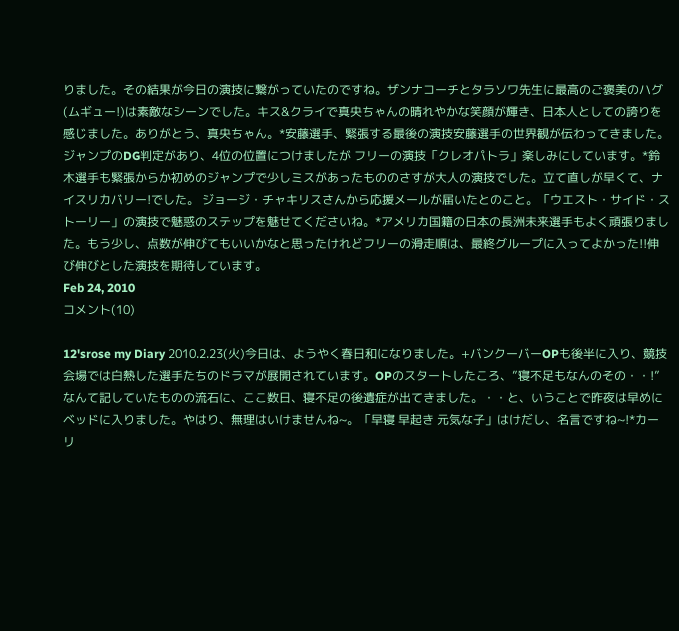りました。その結果が今日の演技に繋がっていたのですね。ザンナコーチとタラソワ先生に最高のご褒美のハグ(ムギュー!)は素敵なシーンでした。キス&クライで真央ちゃんの晴れやかな笑顔が輝き、日本人としての誇りを感じました。ありがとう、真央ちゃん。*安藤選手、緊張する最後の演技安藤選手の世界観が伝わってきました。ジャンプのDG判定があり、4位の位置につけましたが フリーの演技「クレオパトラ」楽しみにしています。*鈴木選手も緊張からか初めのジャンプで少しミスがあったもののさすが大人の演技でした。立て直しが早くて、ナイスリカバリー!でした。 ジョージ・チャキリスさんから応援メールが届いたとのこと。「ウエスト・サイド・ストーリー」の演技で魅惑のステップを魅せてくださいね。*アメリカ国籍の日本の長洲未来選手もよく頑張りました。もう少し、点数が伸びてもいいかなと思ったけれどフリーの滑走順は、最終グループに入ってよかった!!伸び伸びとした演技を期待しています。
Feb 24, 2010
コメント(10)

12'srose my Diary 2010.2.23(火)今日は、ようやく春日和になりました。+バンクーバーOPも後半に入り、競技会場では白熱した選手たちのドラマが展開されています。OPのスタートしたころ、”寝不足もなんのその・・!”なんて記していたものの流石に、ここ数日、寝不足の後遺症が出てきました。・・と、いうことで昨夜は早めにベッドに入りました。やはり、無理はいけませんね~。「早寝 早起き 元気な子」はけだし、名言ですね~!*カーリ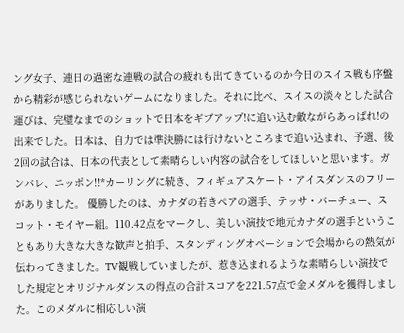ング女子、連日の過密な連戦の試合の疲れも出てきているのか今日のスイス戦も序盤から精彩が感じられないゲームになりました。それに比べ、スイスの淡々とした試合運びは、完璧なまでのショットで日本をギブアップ!に追い込む敵ながらあっぱれ!の出来でした。日本は、自力では準決勝には行けないところまで追い込まれ、予選、後2回の試合は、日本の代表として素晴らしい内容の試合をしてほしいと思います。ガンバレ、ニッポン!!*カーリングに続き、フィギュアスケート・アイスダンスのフリーがありました。 優勝したのは、カナダの若きペアの選手、テッサ・バーチュー、スコット・モイヤー組。110.42点をマークし、美しい演技で地元カナダの選手ということもあり大きな大きな歓声と拍手、スタンディングオベーションで会場からの熱気が伝わってきました。TV観戦していましたが、惹き込まれるような素晴らしい演技でした規定とオリジナルダンスの得点の合計スコアを221.57点で金メダルを獲得しました。このメダルに相応しい演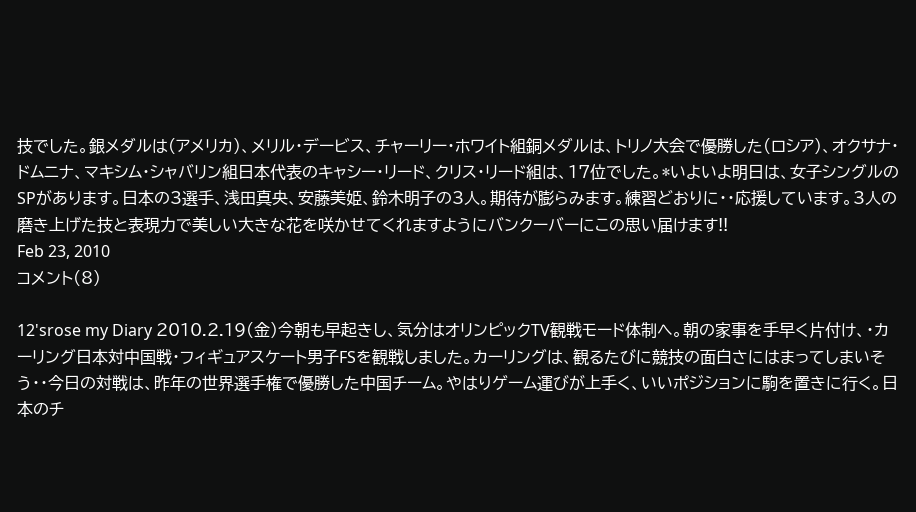技でした。銀メダルは(アメリカ)、メリル・デービス、チャーリー・ホワイト組銅メダルは、トリノ大会で優勝した(ロシア)、オクサナ・ドムニナ、マキシム・シャバリン組日本代表のキャシー・リード、クリス・リード組は、17位でした。*いよいよ明日は、女子シングルのSPがあります。日本の3選手、浅田真央、安藤美姫、鈴木明子の3人。期待が膨らみます。練習どおりに・・応援しています。3人の磨き上げた技と表現力で美しい大きな花を咲かせてくれますようにバンクーバーにこの思い届けます!!
Feb 23, 2010
コメント(8)

12'srose my Diary 2010.2.19(金)今朝も早起きし、気分はオリンピックTV観戦モード体制へ。朝の家事を手早く片付け、・カーリング日本対中国戦・フィギュアスケート男子FSを観戦しました。カーリングは、観るたびに競技の面白さにはまってしまいそう・・今日の対戦は、昨年の世界選手権で優勝した中国チーム。やはりゲーム運びが上手く、いいポジションに駒を置きに行く。日本のチ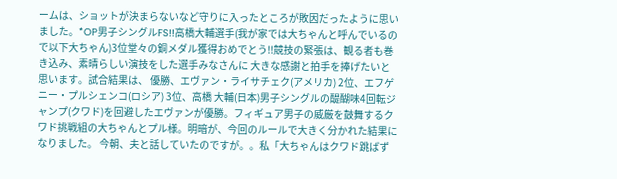ームは、ショットが決まらないなど守りに入ったところが敗因だったように思いました。*OP男子シングルFS!!高橋大輔選手(我が家では大ちゃんと呼んでいるので以下大ちゃん)3位堂々の銅メダル獲得おめでとう!!競技の緊張は、観る者も巻き込み、素晴らしい演技をした選手みなさんに 大きな感謝と拍手を捧げたいと思います。試合結果は、 優勝、エヴァン・ライサチェク(アメリカ) 2位、エフゲニー・プルシェンコ(ロシア) 3位、高橋 大輔(日本)男子シングルの醍醐味4回転ジャンプ(クワド)を回避したエヴァンが優勝。フィギュア男子の威厳を鼓舞するクワド挑戦組の大ちゃんとプル様。明暗が、今回のルールで大きく分かれた結果になりました。 今朝、夫と話していたのですが。。私「大ちゃんはクワド跳ばず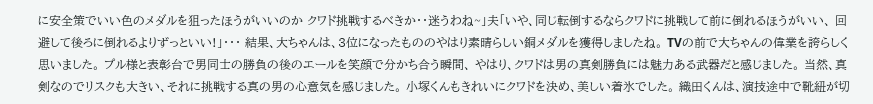に安全策でいい色のメダルを狙ったほうがいいのか クワド挑戦するべきか・・迷うわね~」夫「いや、同じ転倒するならクワドに挑戦して前に倒れるほうがいい、 回避して後ろに倒れるよりずっといい!」・・・ 結果、大ちゃんは、3位になったもののやはり素晴らしい銅メダルを獲得しましたね。 TVの前で大ちゃんの偉業を誇らしく思いました。 プル様と表彰台で男同士の勝負の後のエールを笑顔で分かち合う瞬間、 やはり、クワドは男の真剣勝負には魅力ある武器だと感じました。 当然、真剣なのでリスクも大きい、それに挑戦する真の男の心意気を感じました。 小塚くんもきれいにクワドを決め、美しい着氷でした。 織田くんは、演技途中で靴紐が切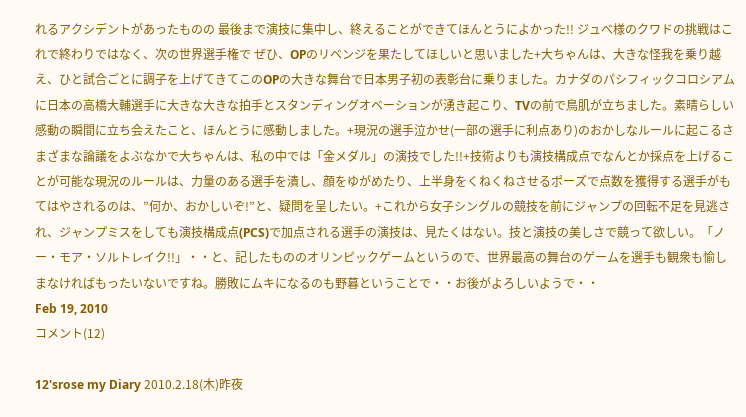れるアクシデントがあったものの 最後まで演技に集中し、終えることができてほんとうによかった!! ジュべ様のクワドの挑戦はこれで終わりではなく、次の世界選手権で ぜひ、OPのリベンジを果たしてほしいと思いました+大ちゃんは、大きな怪我を乗り越え、ひと試合ごとに調子を上げてきてこのOPの大きな舞台で日本男子初の表彰台に乗りました。カナダのパシフィックコロシアムに日本の高橋大輔選手に大きな大きな拍手とスタンディングオベーションが湧き起こり、TVの前で鳥肌が立ちました。素晴らしい感動の瞬間に立ち会えたこと、ほんとうに感動しました。+現況の選手泣かせ(一部の選手に利点あり)のおかしなルールに起こるさまざまな論議をよぶなかで大ちゃんは、私の中では「金メダル」の演技でした!!+技術よりも演技構成点でなんとか採点を上げることが可能な現況のルールは、力量のある選手を潰し、顔をゆがめたり、上半身をくねくねさせるポーズで点数を獲得する選手がもてはやされるのは、”何か、おかしいぞ!”と、疑問を呈したい。+これから女子シングルの競技を前にジャンプの回転不足を見逃され、ジャンプミスをしても演技構成点(PCS)で加点される選手の演技は、見たくはない。技と演技の美しさで競って欲しい。「ノー・モア・ソルトレイク!!」・・と、記したもののオリンピックゲームというので、世界最高の舞台のゲームを選手も観衆も愉しまなければもったいないですね。勝敗にムキになるのも野暮ということで・・お後がよろしいようで・・
Feb 19, 2010
コメント(12)

12'srose my Diary 2010.2.18(木)昨夜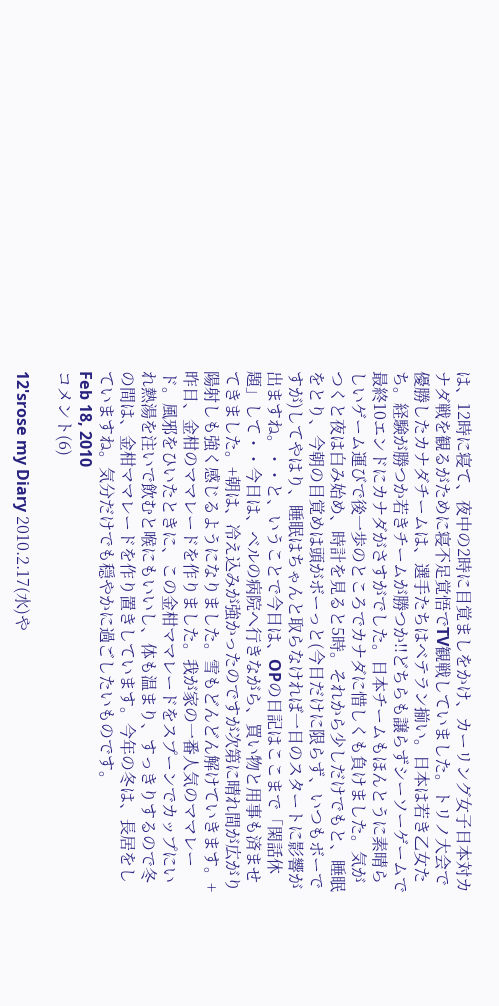は、12時に寝て、夜中の2時に目覚ましをかけ、カーリング女子日本対カナダ戦を観るがために寝不足覚悟でTV観戦していました。トリノ大会で優勝したカナダチームは、選手たちはベテラン揃い。日本は若き乙女たち。経験が勝つか若きチームが勝つか!!どちらも譲らずシーソーゲームで最終10エンドにカナダがさすがでした。日本チームもほんとうに素晴らしいゲーム運びで後一歩のところでカナダに惜しくも負けました。気がつくと夜は白み始め、時計を見ると5時。それから少しだけでもと、睡眠をとり、今朝の目覚めは頭がボーっと(今日だけに限らず、いつもボーですが)してやはり、睡眠はちゃんと取らなければ一日のスタートに影響が出ますね。・・と、いうことで今日は、OPの日記はここまで「閑話休題」して・・今日は、ベルの病院へ行きながら、買い物と用事も済ませてきました。+朝は、冷え込みが強かったのですが次第に晴れ間が広がり陽射しも強く感じるようになりました。雪もどんどん解けていきます。+昨日、金柑のママレードを作りました。我が家の一番人気のママレード。風邪をひいたときに、この金柑ママレードをスプーンでカップにいれ熱湯を注いで飲むと喉にもいいし、体も温まり、すっきりするので冬の間は、金柑ママレードを作り置きしています。今年の冬は、長居をしていますね。気分だけでも穏やかに過ごしたいものです。
Feb 18, 2010
コメント(6)

12'srose my Diary 2010.2.17(水)や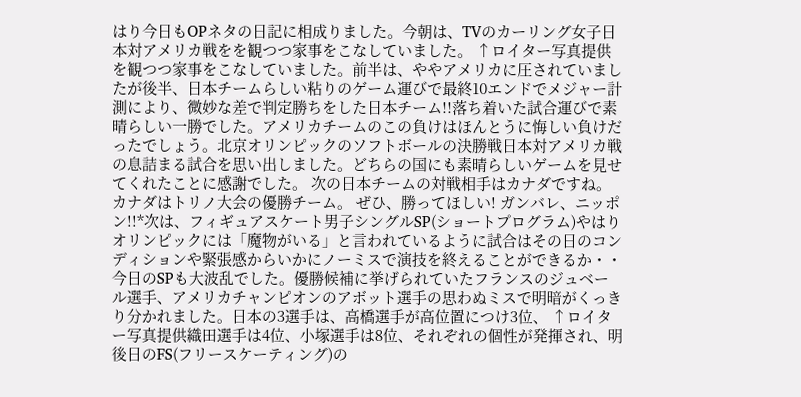はり今日もOPネタの日記に相成りました。今朝は、TVのカーリング女子日本対アメリカ戦をを観つつ家事をこなしていました。 ↑ロイター写真提供を観つつ家事をこなしていました。前半は、ややアメリカに圧されていましたが後半、日本チームらしい粘りのゲーム運びで最終10エンドでメジャー計測により、微妙な差で判定勝ちをした日本チーム!!落ち着いた試合運びで素晴らしい一勝でした。アメリカチームのこの負けはほんとうに悔しい負けだったでしょう。北京オリンピックのソフトボールの決勝戦日本対アメリカ戦の息詰まる試合を思い出しました。どちらの国にも素晴らしいゲームを見せてくれたことに感謝でした。 次の日本チームの対戦相手はカナダですね。 カナダはトリノ大会の優勝チーム。 ぜひ、勝ってほしい! ガンバレ、ニッポン!!*次は、フィギュアスケート男子シングルSP(ショートプログラム)やはりオリンピックには「魔物がいる」と言われているように試合はその日のコンディションや緊張感からいかにノーミスで演技を終えることができるか・・今日のSPも大波乱でした。優勝候補に挙げられていたフランスのジュベール選手、アメリカチャンピオンのアボット選手の思わぬミスで明暗がくっきり分かれました。日本の3選手は、高橋選手が高位置につけ3位、 ↑ロイター写真提供織田選手は4位、小塚選手は8位、それぞれの個性が発揮され、明後日のFS(フリースケーティング)の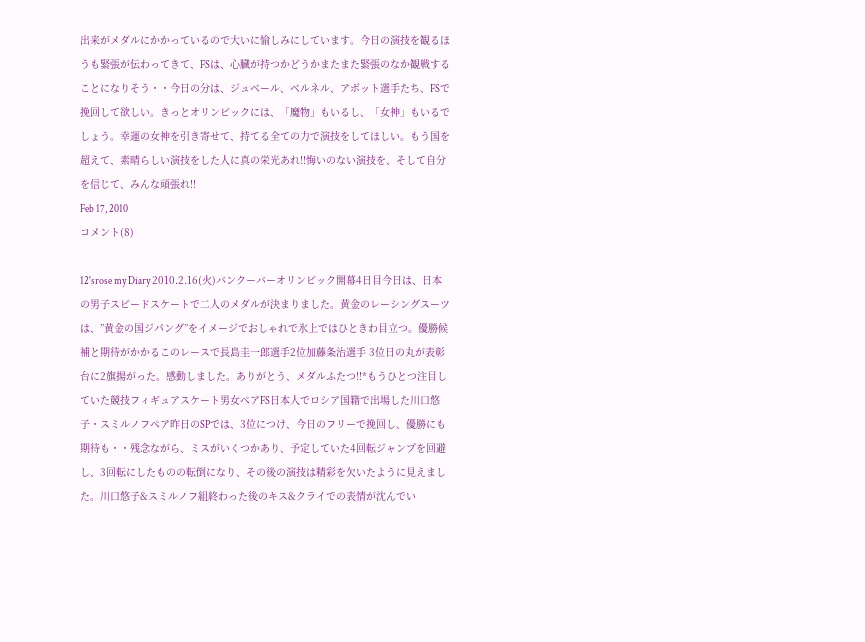出来がメダルにかかっているので大いに愉しみにしています。今日の演技を観るほうも緊張が伝わってきて、FSは、心臓が持つかどうかまたまた緊張のなか観戦することになりそう・・今日の分は、ジュベール、ベルネル、アボット選手たち、FSで挽回して欲しい。きっとオリンピックには、「魔物」もいるし、「女神」もいるでしょう。幸運の女神を引き寄せて、持てる全ての力で演技をしてほしい。もう国を超えて、素晴らしい演技をした人に真の栄光あれ!!悔いのない演技を、そして自分を信じて、みんな頑張れ!!
Feb 17, 2010
コメント(8)

12'srose my Diary 2010.2.16(火)バンクーバーオリンピック開幕4日目今日は、日本の男子スピードスケートで二人のメダルが決まりました。黄金のレーシングスーツは、”黄金の国ジパング”をイメージでおしゃれで氷上ではひときわ目立つ。優勝候補と期待がかかるこのレースで長島圭一郎選手2位加藤条治選手 3位日の丸が表彰台に2旗揚がった。感動しました。ありがとう、メダルふたつ!!*もうひとつ注目していた競技フィギュアスケート男女ペアFS日本人でロシア国籍で出場した川口悠子・スミルノフペア昨日のSPでは、3位につけ、今日のフリーで挽回し、優勝にも期待も・・残念ながら、ミスがいくつかあり、予定していた4回転ジャンプを回避し、3回転にしたものの転倒になり、その後の演技は精彩を欠いたように見えました。川口悠子&スミルノフ組終わった後のキス&クライでの表情が沈んでい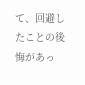て、回避したことの後悔があっ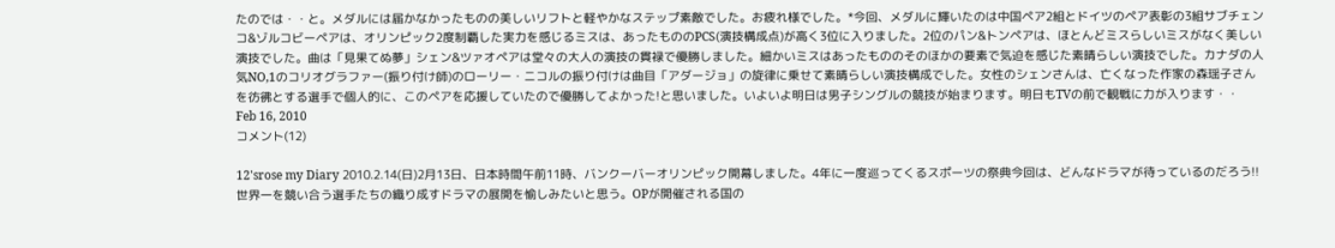たのでは・・と。メダルには届かなかったものの美しいリフトと軽やかなステップ素敵でした。お疲れ様でした。*今回、メダルに輝いたのは中国ペア2組とドイツのペア表彰の3組サブチェンコ&ゾルコビーペアは、オリンピック2度制覇した実力を感じるミスは、あったもののPCS(演技構成点)が高く3位に入りました。2位のパン&トンペアは、ほとんどミスらしいミスがなく美しい演技でした。曲は「見果てぬ夢」シェン&ツァオペアは堂々の大人の演技の貫禄で優勝しました。細かいミスはあったもののそのほかの要素で気迫を感じた素晴らしい演技でした。カナダの人気NO,1のコリオグラファー(振り付け師)のローリー・ニコルの振り付けは曲目「アダージョ」の旋律に乗せて素晴らしい演技構成でした。女性のシェンさんは、亡くなった作家の森瑶子さんを彷彿とする選手で個人的に、このペアを応援していたので優勝してよかった!と思いました。いよいよ明日は男子シングルの競技が始まります。明日もTVの前で観戦に力が入ります・・
Feb 16, 2010
コメント(12)

12'srose my Diary 2010.2.14(日)2月13日、日本時間午前11時、バンクーバーオリンピック開幕しました。4年に一度巡ってくるスポーツの祭典今回は、どんなドラマが待っているのだろう!!世界一を競い合う選手たちの織り成すドラマの展開を愉しみたいと思う。OPが開催される国の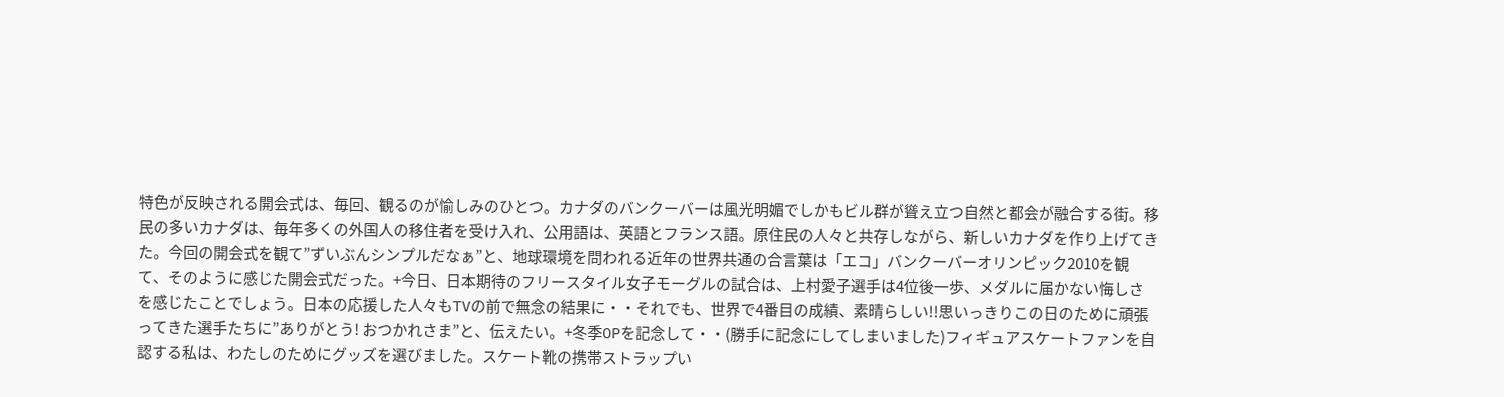特色が反映される開会式は、毎回、観るのが愉しみのひとつ。カナダのバンクーバーは風光明媚でしかもビル群が聳え立つ自然と都会が融合する街。移民の多いカナダは、毎年多くの外国人の移住者を受け入れ、公用語は、英語とフランス語。原住民の人々と共存しながら、新しいカナダを作り上げてきた。今回の開会式を観て”ずいぶんシンプルだなぁ”と、地球環境を問われる近年の世界共通の合言葉は「エコ」バンクーバーオリンピック2010を観て、そのように感じた開会式だった。+今日、日本期待のフリースタイル女子モーグルの試合は、上村愛子選手は4位後一歩、メダルに届かない悔しさを感じたことでしょう。日本の応援した人々もTVの前で無念の結果に・・それでも、世界で4番目の成績、素晴らしい!!思いっきりこの日のために頑張ってきた選手たちに”ありがとう! おつかれさま”と、伝えたい。+冬季OPを記念して・・(勝手に記念にしてしまいました)フィギュアスケートファンを自認する私は、わたしのためにグッズを選びました。スケート靴の携帯ストラップい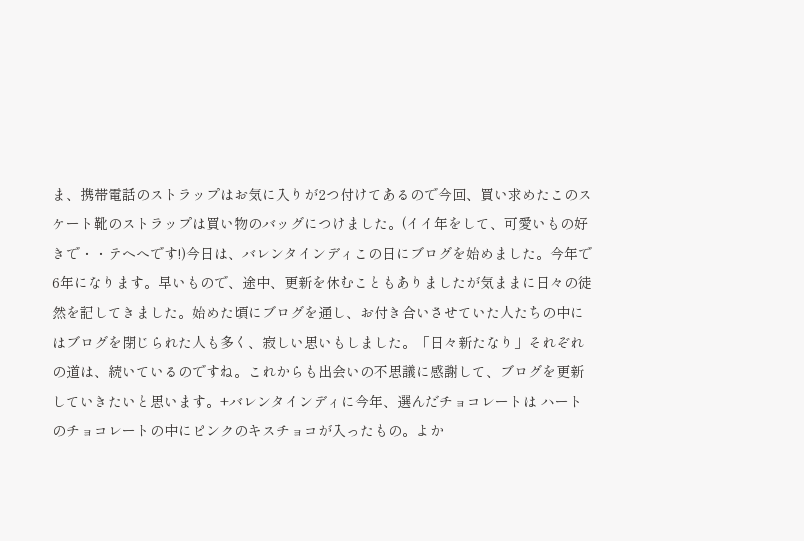ま、携帯電話のストラップはお気に入りが2つ付けてあるので今回、買い求めたこのスケート靴のストラップは買い物のバッグにつけました。(イイ年をして、可愛いもの好きで・・テヘへです!)今日は、バレンタインディこの日にブログを始めました。今年で6年になります。早いもので、途中、更新を休むこともありましたが気ままに日々の徒然を記してきました。始めた頃にブログを通し、お付き合いさせていた人たちの中にはブログを閉じられた人も多く、寂しい思いもしました。「日々新たなり」それぞれの道は、続いているのですね。これからも出会いの不思議に感謝して、ブログを更新していきたいと思います。+バレンタインディに今年、選んだチョコレートは ハートのチョコレートの中にピンクのキスチョコが入ったもの。よか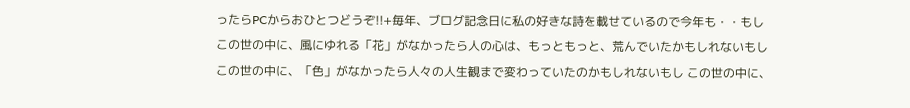ったらPCからおひとつどうぞ!!+毎年、ブログ記念日に私の好きな詩を載せているので今年も・・もし この世の中に、風にゆれる「花」がなかったら人の心は、もっともっと、荒んでいたかもしれないもし この世の中に、「色」がなかったら人々の人生観まで変わっていたのかもしれないもし この世の中に、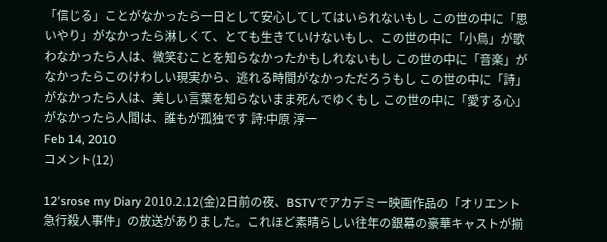「信じる」ことがなかったら一日として安心してしてはいられないもし この世の中に「思いやり」がなかったら淋しくて、とても生きていけないもし、この世の中に「小鳥」が歌わなかったら人は、微笑むことを知らなかったかもしれないもし この世の中に「音楽」がなかったらこのけわしい現実から、逃れる時間がなかっただろうもし この世の中に「詩」がなかったら人は、美しい言葉を知らないまま死んでゆくもし この世の中に「愛する心」がなかったら人間は、誰もが孤独です 詩:中原 淳一
Feb 14, 2010
コメント(12)

12'srose my Diary 2010.2.12(金)2日前の夜、BSTVでアカデミー映画作品の「オリエント急行殺人事件」の放送がありました。これほど素晴らしい往年の銀幕の豪華キャストが揃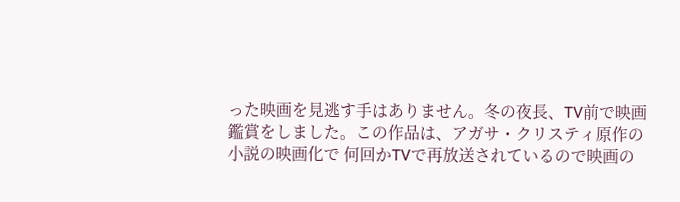った映画を見逃す手はありません。冬の夜長、TV前で映画鑑賞をしました。この作品は、アガサ・クリスティ原作の小説の映画化で 何回かTVで再放送されているので映画の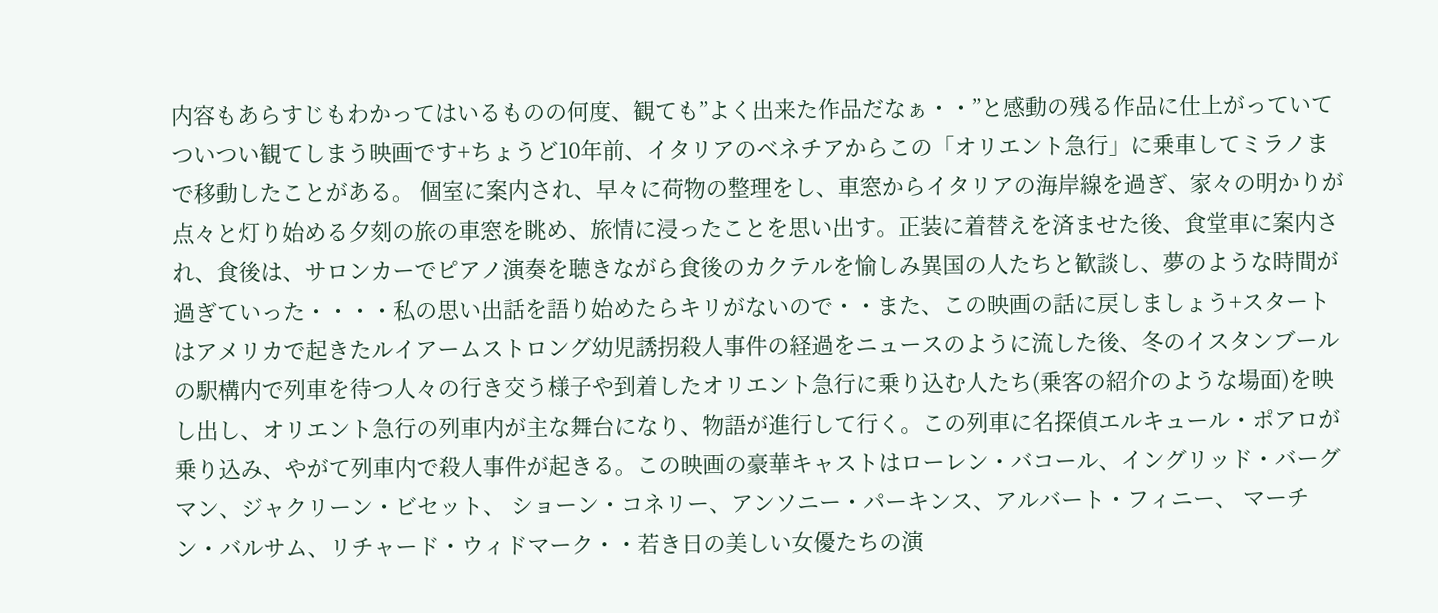内容もあらすじもわかってはいるものの何度、観ても”よく出来た作品だなぁ・・”と感動の残る作品に仕上がっていてついつい観てしまう映画です+ちょうど10年前、イタリアのベネチアからこの「オリエント急行」に乗車してミラノまで移動したことがある。 個室に案内され、早々に荷物の整理をし、車窓からイタリアの海岸線を過ぎ、家々の明かりが点々と灯り始める夕刻の旅の車窓を眺め、旅情に浸ったことを思い出す。正装に着替えを済ませた後、食堂車に案内され、食後は、サロンカーでピアノ演奏を聴きながら食後のカクテルを愉しみ異国の人たちと歓談し、夢のような時間が過ぎていった・・・・私の思い出話を語り始めたらキリがないので・・また、この映画の話に戻しましょう+スタートはアメリカで起きたルイアームストロング幼児誘拐殺人事件の経過をニュースのように流した後、冬のイスタンブールの駅構内で列車を待つ人々の行き交う様子や到着したオリエント急行に乗り込む人たち(乗客の紹介のような場面)を映し出し、オリエント急行の列車内が主な舞台になり、物語が進行して行く。この列車に名探偵エルキュール・ポアロが乗り込み、やがて列車内で殺人事件が起きる。この映画の豪華キャストはローレン・バコール、イングリッド・バーグマン、ジャクリーン・ビセット、 ショーン・コネリー、アンソニー・パーキンス、アルバート・フィニー、 マーチン・バルサム、リチャード・ウィドマーク・・若き日の美しい女優たちの演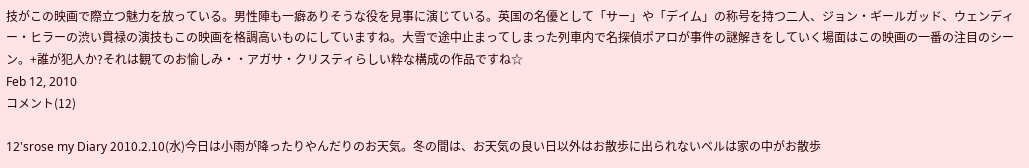技がこの映画で際立つ魅力を放っている。男性陣も一癖ありそうな役を見事に演じている。英国の名優として「サー」や「デイム」の称号を持つ二人、ジョン・ギールガッド、ウェンディー・ヒラーの渋い貫禄の演技もこの映画を格調高いものにしていますね。大雪で途中止まってしまった列車内で名探偵ポアロが事件の謎解きをしていく場面はこの映画の一番の注目のシーン。+誰が犯人か?それは観てのお愉しみ・・アガサ・クリスティらしい粋な構成の作品ですね☆
Feb 12, 2010
コメント(12)

12'srose my Diary 2010.2.10(水)今日は小雨が降ったりやんだりのお天気。冬の間は、お天気の良い日以外はお散歩に出られないベルは家の中がお散歩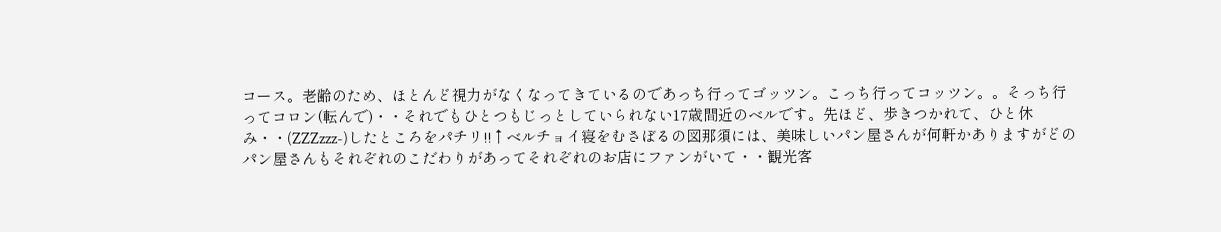コース。老齢のため、ほとんど視力がなくなってきているのであっち行ってゴッツン。こっち行ってコッツン。。そっち行ってコロン(転んで)・・それでもひとつもじっとしていられない17歳間近のベルです。先ほど、歩きつかれて、ひと休み・・(ZZZzzz-)したところをパチリ!!↑ベルチョイ寝をむさぼるの図那須には、美味しいパン屋さんが何軒かありますがどのパン屋さんもそれぞれのこだわりがあってそれぞれのお店にファンがいて・・観光客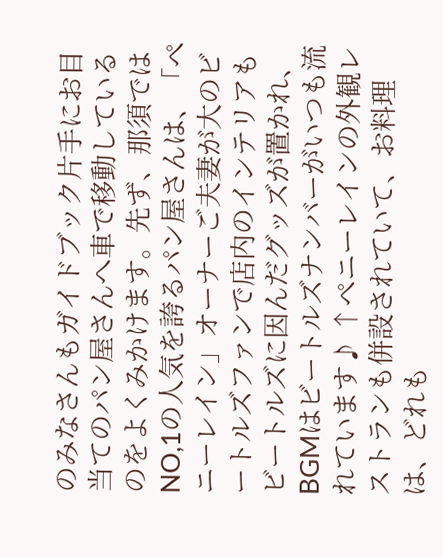のみなさんもガイドブック片手にお目当てのパン屋さんへ車で移動しているのをよくみかけます。先ず、那須ではNO,1の人気を誇るパン屋さんは、「ペニーレイン」オーナーご夫妻が大のビートルズファンで店内のインテリアもビートルズに因んだグッズが置かれ、BGMはビートルズナンバーがいつも流れています♪ ↑ペニーレインの外観レストランも併設されていて、お料理は、どれも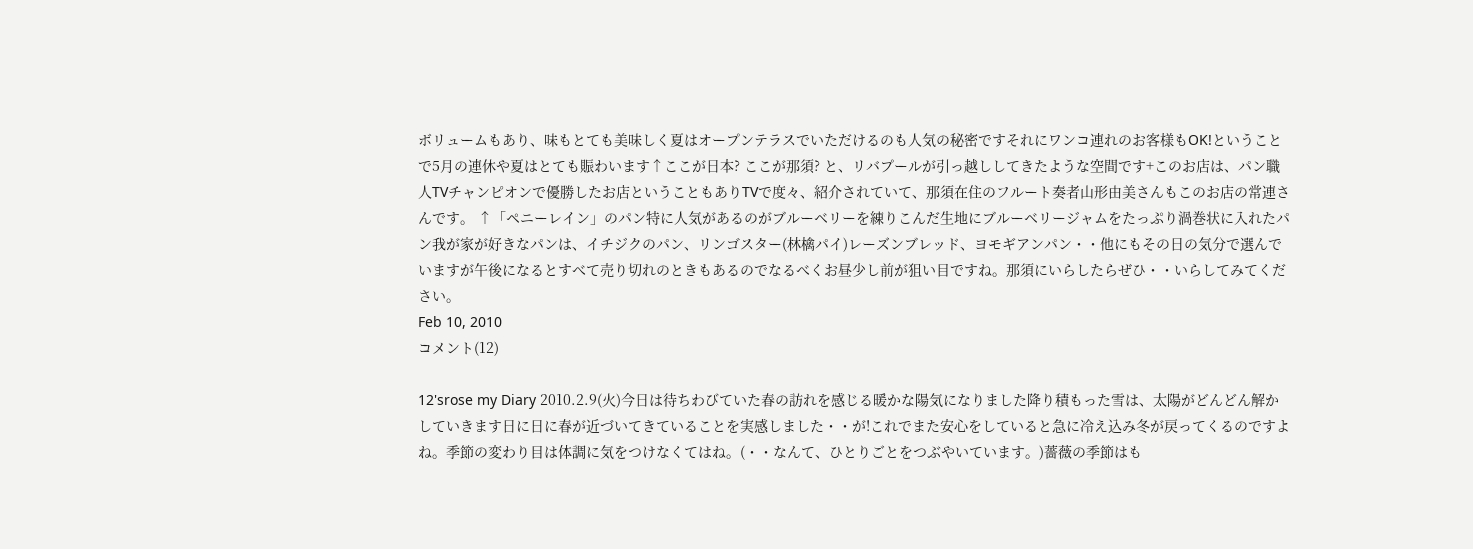ボリュームもあり、味もとても美味しく夏はオープンテラスでいただけるのも人気の秘密ですそれにワンコ連れのお客様もOK!ということで5月の連休や夏はとても賑わいます↑ここが日本? ここが那須? と、リバプールが引っ越ししてきたような空間です+このお店は、パン職人TVチャンピオンで優勝したお店ということもありTVで度々、紹介されていて、那須在住のフルート奏者山形由美さんもこのお店の常連さんです。 ↑「ペニーレイン」のパン特に人気があるのがブルーベリーを練りこんだ生地にブルーベリージャムをたっぷり渦巻状に入れたパン我が家が好きなパンは、イチジクのパン、リンゴスター(林檎パイ)レーズンブレッド、ヨモギアンパン・・他にもその日の気分で選んでいますが午後になるとすべて売り切れのときもあるのでなるべくお昼少し前が狙い目ですね。那須にいらしたらぜひ・・いらしてみてください。
Feb 10, 2010
コメント(12)

12'srose my Diary 2010.2.9(火)今日は待ちわびていた春の訪れを感じる暖かな陽気になりました降り積もった雪は、太陽がどんどん解かしていきます日に日に春が近づいてきていることを実感しました・・が!これでまた安心をしていると急に冷え込み冬が戻ってくるのですよね。季節の変わり目は体調に気をつけなくてはね。(・・なんて、ひとりごとをつぶやいています。)薔薇の季節はも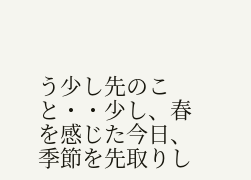う少し先のこと・・少し、春を感じた今日、季節を先取りし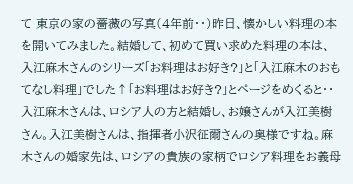て 東京の家の薔薇の写真(4年前・・)昨日、懐かしい料理の本を開いてみました。結婚して、初めて買い求めた料理の本は、入江麻木さんのシリーズ「お料理はお好き?」と「入江麻木のおもてなし料理」でした↑「お料理はお好き?」とページをめくると・・入江麻木さんは、ロシア人の方と結婚し、お嬢さんが入江美樹さん。入江美樹さんは、指揮者小沢征爾さんの奥様ですね。麻木さんの婚家先は、ロシアの貴族の家柄でロシア料理をお義母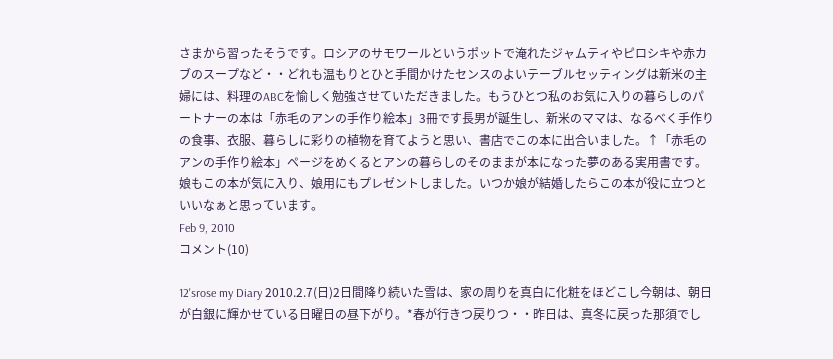さまから習ったそうです。ロシアのサモワールというポットで淹れたジャムティやピロシキや赤カブのスープなど・・どれも温もりとひと手間かけたセンスのよいテーブルセッティングは新米の主婦には、料理のABCを愉しく勉強させていただきました。もうひとつ私のお気に入りの暮らしのパートナーの本は「赤毛のアンの手作り絵本」3冊です長男が誕生し、新米のママは、なるべく手作りの食事、衣服、暮らしに彩りの植物を育てようと思い、書店でこの本に出合いました。↑「赤毛のアンの手作り絵本」ページをめくるとアンの暮らしのそのままが本になった夢のある実用書です。娘もこの本が気に入り、娘用にもプレゼントしました。いつか娘が結婚したらこの本が役に立つといいなぁと思っています。
Feb 9, 2010
コメント(10)

12'srose my Diary 2010.2.7(日)2日間降り続いた雪は、家の周りを真白に化粧をほどこし今朝は、朝日が白銀に輝かせている日曜日の昼下がり。*春が行きつ戻りつ・・昨日は、真冬に戻った那須でし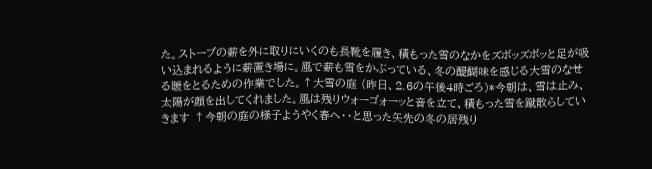た。ストーブの薪を外に取りにいくのも長靴を履き、積もった雪のなかをズボッズボッと足が吸い込まれるように薪置き場に。風で薪も雪をかぶっている、冬の醍醐味を感じる大雪のなせる暖をとるための作業でした。↑大雪の庭 (昨日、2.6の午後4時ごろ)*今朝は、雪は止み、太陽が顔を出してくれました。風は残りウォーゴォーッと音を立て、積もった雪を蹴散らしていきます ↑今朝の庭の様子ようやく春へ・・と思った矢先の冬の居残り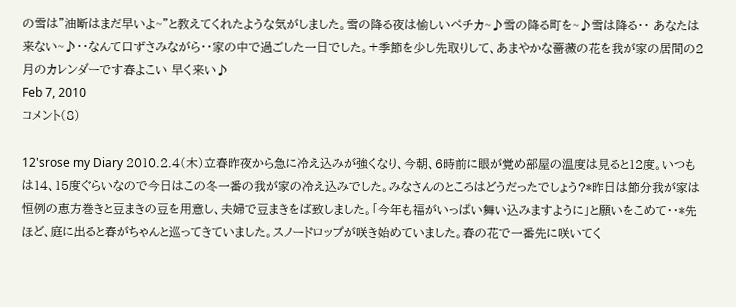の雪は”油断はまだ早いよ~”と教えてくれたような気がしました。雪の降る夜は愉しいペチカ~♪雪の降る町を~♪雪は降る・・ あなたは来ない~♪・・なんて口ずさみながら・・家の中で過ごした一日でした。+季節を少し先取りして、あまやかな薔薇の花を我が家の居間の2月のカレンダーです春よこい 早く来い♪
Feb 7, 2010
コメント(8)

12'srose my Diary 2010.2.4(木)立春昨夜から急に冷え込みが強くなり、今朝、6時前に眼が覚め部屋の温度は見ると12度。いつもは14、15度ぐらいなので今日はこの冬一番の我が家の冷え込みでした。みなさんのところはどうだったでしょう?*昨日は節分我が家は恒例の恵方巻きと豆まきの豆を用意し、夫婦で豆まきをば致しました。「今年も福がいっぱい舞い込みますように」と願いをこめて・・*先ほど、庭に出ると春がちゃんと巡ってきていました。スノードロップが咲き始めていました。春の花で一番先に咲いてく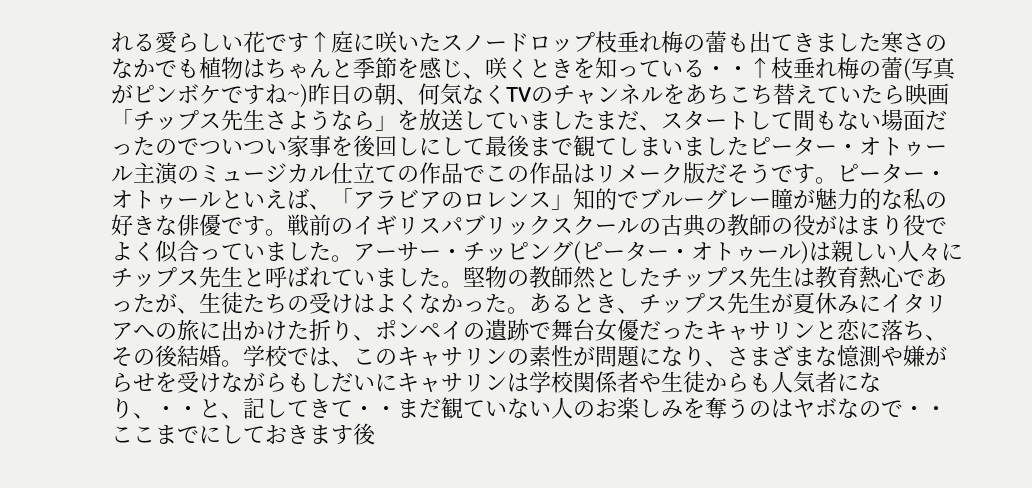れる愛らしい花です↑庭に咲いたスノードロップ枝垂れ梅の蕾も出てきました寒さのなかでも植物はちゃんと季節を感じ、咲くときを知っている・・↑枝垂れ梅の蕾(写真がピンボケですね~)昨日の朝、何気なくTVのチャンネルをあちこち替えていたら映画「チップス先生さようなら」を放送していましたまだ、スタートして間もない場面だったのでついつい家事を後回しにして最後まで観てしまいましたピーター・オトゥール主演のミュージカル仕立ての作品でこの作品はリメーク版だそうです。ピーター・オトゥールといえば、「アラビアのロレンス」知的でブルーグレー瞳が魅力的な私の好きな俳優です。戦前のイギリスパブリックスクールの古典の教師の役がはまり役でよく似合っていました。アーサー・チッピング(ピーター・オトゥール)は親しい人々にチップス先生と呼ばれていました。堅物の教師然としたチップス先生は教育熱心であったが、生徒たちの受けはよくなかった。あるとき、チップス先生が夏休みにイタリアへの旅に出かけた折り、ポンペイの遺跡で舞台女優だったキャサリンと恋に落ち、その後結婚。学校では、このキャサリンの素性が問題になり、さまざまな憶測や嫌がらせを受けながらもしだいにキャサリンは学校関係者や生徒からも人気者になり、・・と、記してきて・・まだ観ていない人のお楽しみを奪うのはヤボなので・・ここまでにしておきます後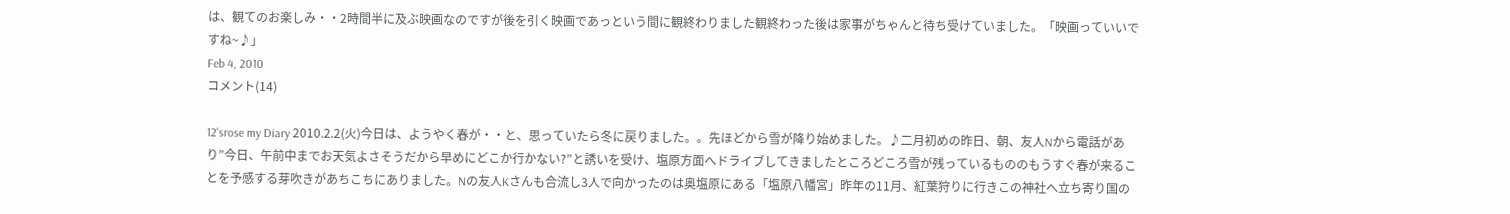は、観てのお楽しみ・・2時間半に及ぶ映画なのですが後を引く映画であっという間に観終わりました観終わった後は家事がちゃんと待ち受けていました。「映画っていいですね~♪」
Feb 4, 2010
コメント(14)

12'srose my Diary 2010.2.2(火)今日は、ようやく春が・・と、思っていたら冬に戻りました。。先ほどから雪が降り始めました。♪二月初めの昨日、朝、友人Nから電話があり”今日、午前中までお天気よさそうだから早めにどこか行かない?”と誘いを受け、塩原方面へドライブしてきましたところどころ雪が残っているもののもうすぐ春が来ることを予感する芽吹きがあちこちにありました。Nの友人Kさんも合流し3人で向かったのは奥塩原にある「塩原八幡宮」昨年の11月、紅葉狩りに行きこの神社へ立ち寄り国の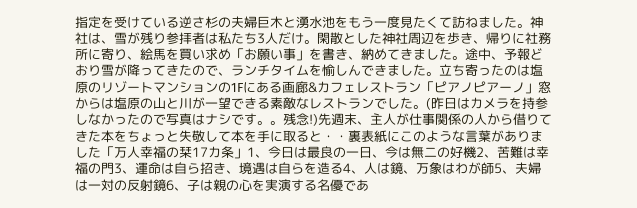指定を受けている逆さ杉の夫婦巨木と湧水池をもう一度見たくて訪ねました。神社は、雪が残り参拝者は私たち3人だけ。閑散とした神社周辺を歩き、帰りに社務所に寄り、絵馬を買い求め「お願い事」を書き、納めてきました。途中、予報どおり雪が降ってきたので、ランチタイムを愉しんできました。立ち寄ったのは塩原のリゾートマンションの1Fにある画廊&カフェレストラン「ピアノピアーノ」窓からは塩原の山と川が一望できる素敵なレストランでした。(昨日はカメラを持参しなかったので写真はナシです。。残念!)先週末、主人が仕事関係の人から借りてきた本をちょっと失敬して本を手に取ると・・裏表紙にこのような言葉がありました「万人幸福の栞17カ条」1、今日は最良の一日、今は無二の好機2、苦難は幸福の門3、運命は自ら招き、境遇は自らを造る4、人は鏡、万象はわが師5、夫婦は一対の反射鏡6、子は親の心を実演する名優であ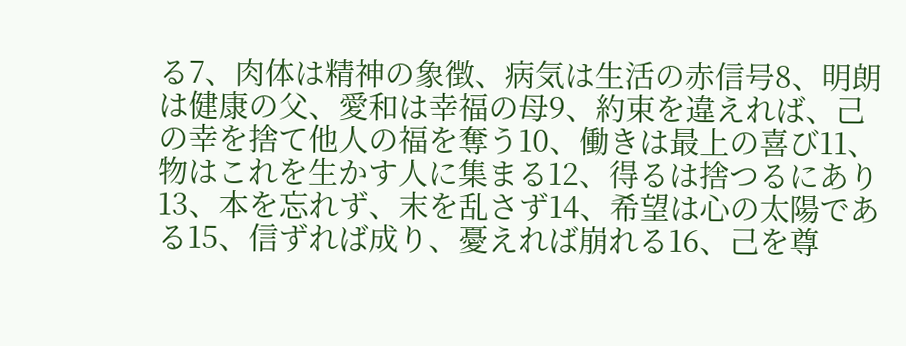る7、肉体は精神の象徴、病気は生活の赤信号8、明朗は健康の父、愛和は幸福の母9、約束を違えれば、己の幸を捨て他人の福を奪う10、働きは最上の喜び11、物はこれを生かす人に集まる12、得るは捨つるにあり13、本を忘れず、末を乱さず14、希望は心の太陽である15、信ずれば成り、憂えれば崩れる16、己を尊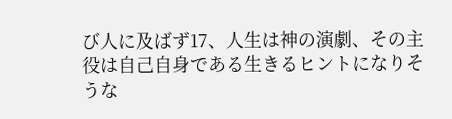び人に及ばず17、人生は神の演劇、その主役は自己自身である生きるヒントになりそうな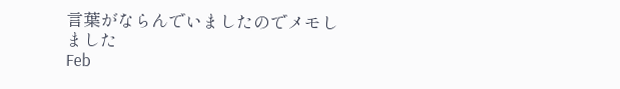言葉がならんでいましたのでメモしました
Feb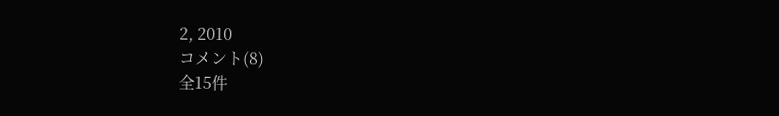2, 2010
コメント(8)
全15件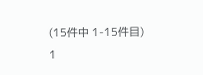(15件中 1-15件目)
1